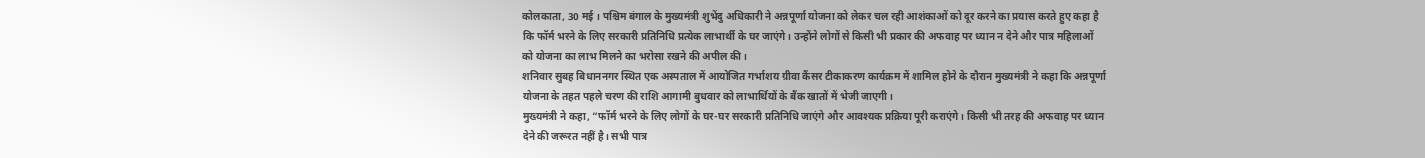कोलकाता, 30 मई । पश्चिम बंगाल के मुख्यमंत्री शुभेंदु अधिकारी ने अन्नपूर्णा योजना को लेकर चल रही आशंकाओं को दूर करने का प्रयास करते हुए कहा है कि फॉर्म भरने के लिए सरकारी प्रतिनिधि प्रत्येक लाभार्थी के घर जाएंगे। उन्होंने लोगों से किसी भी प्रकार की अफवाह पर ध्यान न देने और पात्र महिलाओं को योजना का लाभ मिलने का भरोसा रखने की अपील की।
शनिवार सुबह बिधाननगर स्थित एक अस्पताल में आयोजित गर्भाशय ग्रीवा कैंसर टीकाकरण कार्यक्रम में शामिल होने के दौरान मुख्यमंत्री ने कहा कि अन्नपूर्णा योजना के तहत पहले चरण की राशि आगामी बुधवार को लाभार्थियों के बैंक खातों में भेजी जाएगी।
मुख्यमंत्री ने कहा, “फॉर्म भरने के लिए लोगों के घर-घर सरकारी प्रतिनिधि जाएंगे और आवश्यक प्रक्रिया पूरी कराएंगे। किसी भी तरह की अफवाह पर ध्यान देने की जरूरत नहीं है। सभी पात्र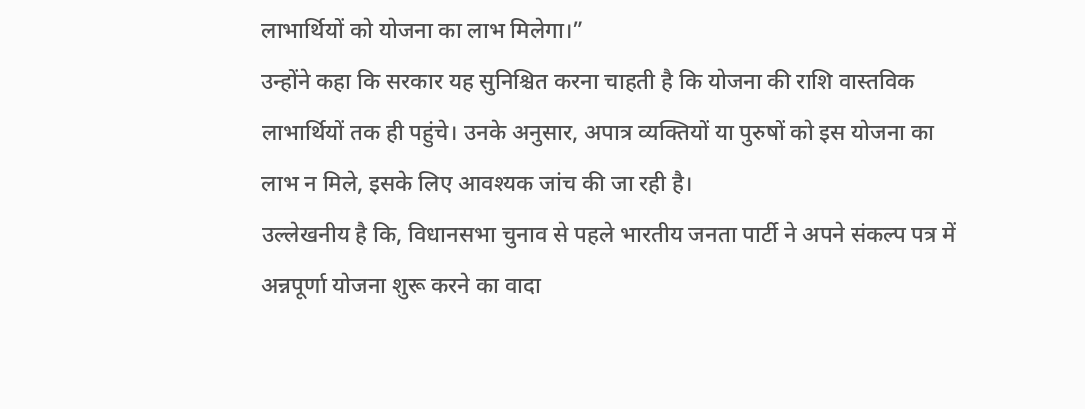लाभार्थियों को योजना का लाभ मिलेगा।”
उन्होंने कहा कि सरकार यह सुनिश्चित करना चाहती है कि योजना की राशि वास्तविक लाभार्थियों तक ही पहुंचे। उनके अनुसार, अपात्र व्यक्तियों या पुरुषों को इस योजना का लाभ न मिले, इसके लिए आवश्यक जांच की जा रही है।
उल्लेखनीय है कि, विधानसभा चुनाव से पहले भारतीय जनता पार्टी ने अपने संकल्प पत्र में अन्नपूर्णा योजना शुरू करने का वादा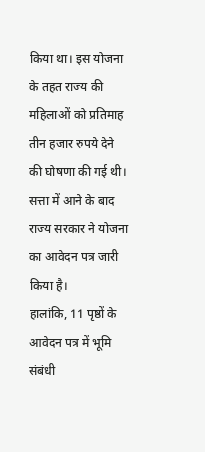किया था। इस योजना के तहत राज्य की महिलाओं को प्रतिमाह तीन हजार रुपये देने की घोषणा की गई थी। सत्ता में आने के बाद राज्य सरकार ने योजना का आवेदन पत्र जारी किया है।
हालांकि, 11 पृष्ठों के आवेदन पत्र में भूमि संबंधी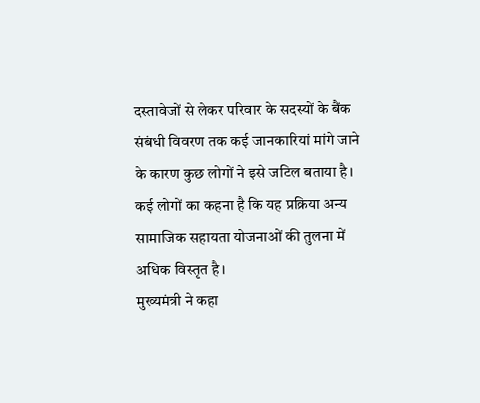दस्तावेजों से लेकर परिवार के सदस्यों के बैंक संबंधी विवरण तक कई जानकारियां मांगे जाने के कारण कुछ लोगों ने इसे जटिल बताया है। कई लोगों का कहना है कि यह प्रक्रिया अन्य सामाजिक सहायता योजनाओं की तुलना में अधिक विस्तृत है।
मुख्यमंत्री ने कहा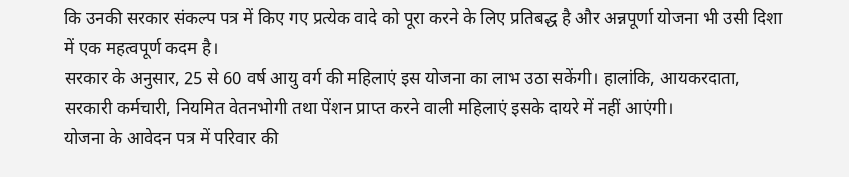कि उनकी सरकार संकल्प पत्र में किए गए प्रत्येक वादे को पूरा करने के लिए प्रतिबद्ध है और अन्नपूर्णा योजना भी उसी दिशा में एक महत्वपूर्ण कदम है।
सरकार के अनुसार, 25 से 60 वर्ष आयु वर्ग की महिलाएं इस योजना का लाभ उठा सकेंगी। हालांकि, आयकरदाता, सरकारी कर्मचारी, नियमित वेतनभोगी तथा पेंशन प्राप्त करने वाली महिलाएं इसके दायरे में नहीं आएंगी।
योजना के आवेदन पत्र में परिवार की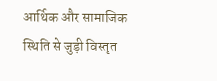आर्थिक और सामाजिक स्थिति से जुड़ी विस्तृत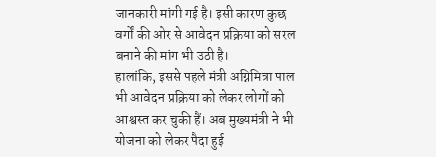जानकारी मांगी गई है। इसी कारण कुछ वर्गों की ओर से आवेदन प्रक्रिया को सरल बनाने की मांग भी उठी है।
हालांकि, इससे पहले मंत्री अग्निमित्रा पाल भी आवेदन प्रक्रिया को लेकर लोगों को आश्वस्त कर चुकी हैं। अब मुख्यमंत्री ने भी योजना को लेकर पैदा हुई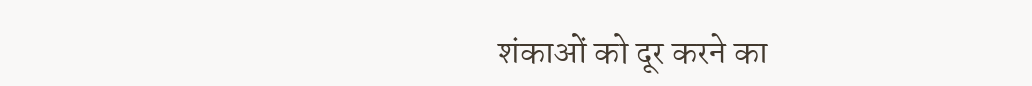शंकाओं को दूर करने का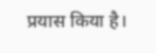प्रयास किया है।